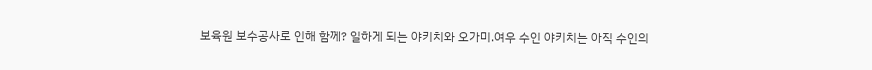보육원 보수공사로 인해 함께? 일하게 되는 야키치와 오가미.여우 수인 야키치는 아직 수인의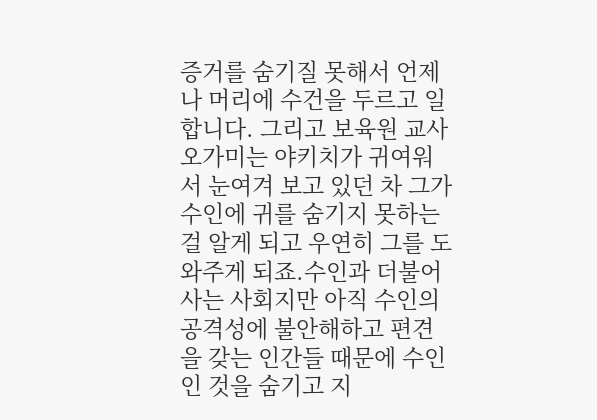증거를 숨기질 못해서 언제나 머리에 수건을 두르고 일합니다. 그리고 보육원 교사 오가미는 야키치가 귀여워서 눈여겨 보고 있던 차 그가 수인에 귀를 숨기지 못하는 걸 알게 되고 우연히 그를 도와주게 되죠.수인과 더불어 사는 사회지만 아직 수인의 공격성에 불안해하고 편견을 갖는 인간들 때문에 수인인 것을 숨기고 지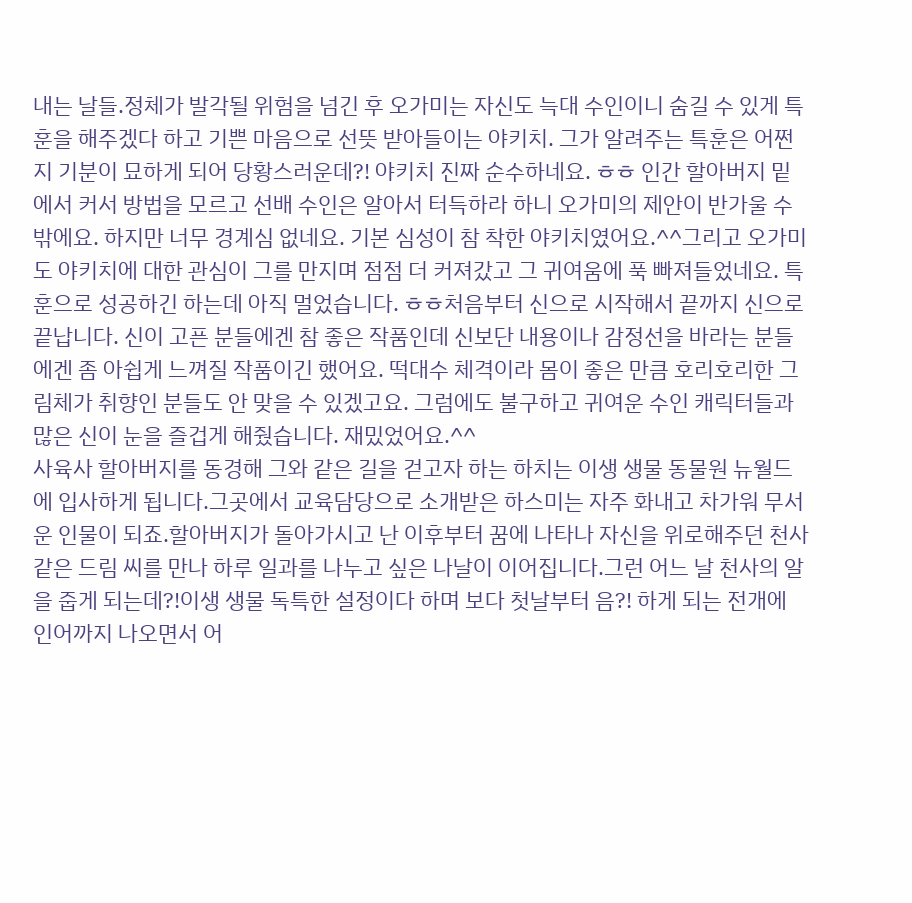내는 날들.정체가 발각될 위험을 넘긴 후 오가미는 자신도 늑대 수인이니 숨길 수 있게 특훈을 해주겠다 하고 기쁜 마음으로 선뜻 받아들이는 야키치. 그가 알려주는 특훈은 어쩐지 기분이 묘하게 되어 당황스러운데?! 야키치 진짜 순수하네요. ㅎㅎ 인간 할아버지 밑에서 커서 방법을 모르고 선배 수인은 알아서 터득하라 하니 오가미의 제안이 반가울 수밖에요. 하지만 너무 경계심 없네요. 기본 심성이 참 착한 야키치였어요.^^그리고 오가미도 야키치에 대한 관심이 그를 만지며 점점 더 커져갔고 그 귀여움에 푹 빠져들었네요. 특훈으로 성공하긴 하는데 아직 멀었습니다. ㅎㅎ처음부터 신으로 시작해서 끝까지 신으로 끝납니다. 신이 고픈 분들에겐 참 좋은 작품인데 신보단 내용이나 감정선을 바라는 분들에겐 좀 아쉽게 느껴질 작품이긴 했어요. 떡대수 체격이라 몸이 좋은 만큼 호리호리한 그림체가 취향인 분들도 안 맞을 수 있겠고요. 그럼에도 불구하고 귀여운 수인 캐릭터들과 많은 신이 눈을 즐겁게 해줬습니다. 재밌었어요.^^
사육사 할아버지를 동경해 그와 같은 길을 걷고자 하는 하치는 이생 생물 동물원 뉴월드에 입사하게 됩니다.그곳에서 교육담당으로 소개받은 하스미는 자주 화내고 차가워 무서운 인물이 되죠.할아버지가 돌아가시고 난 이후부터 꿈에 나타나 자신을 위로해주던 천사같은 드림 씨를 만나 하루 일과를 나누고 싶은 나날이 이어집니다.그런 어느 날 천사의 알을 줍게 되는데?!이생 생물 독특한 설정이다 하며 보다 첫날부터 음?! 하게 되는 전개에 인어까지 나오면서 어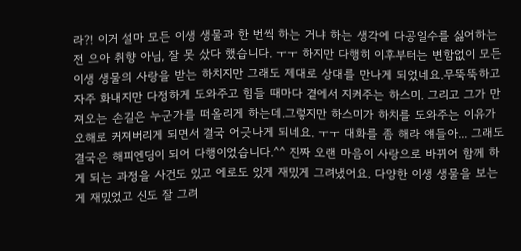라?! 이거 설마 모든 이생 생물과 한 번씩 하는 거냐 하는 생각에 다공일수를 싫어하는 전 으아 취향 아님, 잘 못 샀다 했습니다. ㅜㅜ 하지만 다행히 이후부터는 변함없이 모든 이생 생물의 사랑을 받는 하치지만 그래도 제대로 상대를 만나게 되었네요.무뚝뚝하고 자주 화내지만 다정하게 도와주고 힘들 때마다 곁에서 지켜주는 하스미. 그리고 그가 만져오는 손길은 누군가를 떠올리게 하는데.그렇지만 하스미가 하치를 도와주는 이유가 오해로 커져버리게 되면서 결국 어긋나게 되네요. ㅜㅜ 대화를 좀 해라 얘들아... 그래도 결국은 해피엔딩이 되어 다행이었습니다.^^ 진짜 오랜 마음이 사랑으로 바뀌어 함께 하게 되는 과정을 사건도 있고 에로도 있게 재밌게 그려냈어요. 다양한 이생 생물을 보는 게 재밌었고 신도 잘 그려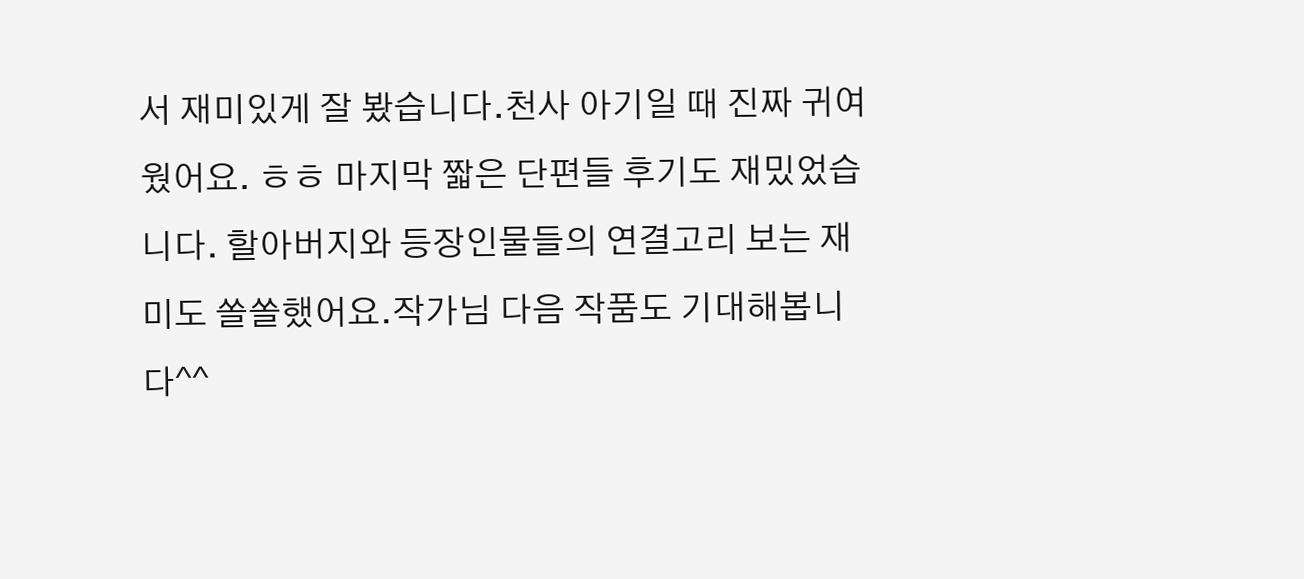서 재미있게 잘 봤습니다.천사 아기일 때 진짜 귀여웠어요. ㅎㅎ 마지막 짧은 단편들 후기도 재밌었습니다. 할아버지와 등장인물들의 연결고리 보는 재미도 쏠쏠했어요.작가님 다음 작품도 기대해봅니다^^